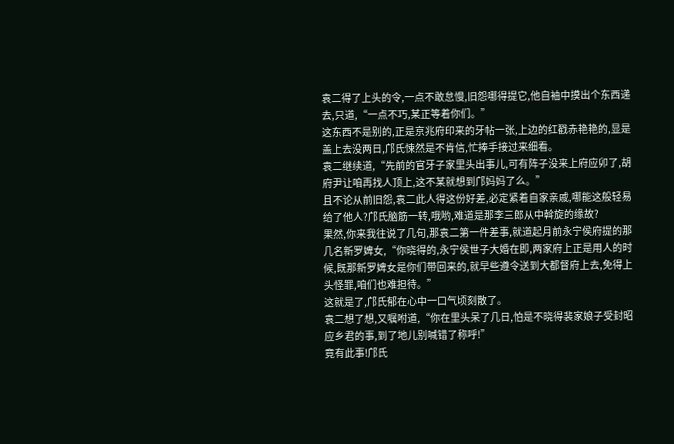袁二得了上头的令,一点不敢怠慢,旧怨哪得提它,他自袖中摸出个东西递去,只道,“一点不巧,某正等着你们。”
这东西不是别的,正是京兆府印来的牙帖一张,上边的红戳赤艳艳的,显是盖上去没两日,邝氏悚然是不肯信,忙捧手接过来细看。
袁二继续道,“先前的官牙子家里头出事儿,可有阵子没来上府应卯了,胡府尹让咱再找人顶上,这不某就想到邝妈妈了么。”
且不论从前旧怨,袁二此人得这份好差,必定紧着自家亲戚,哪能这般轻易给了他人?邝氏脑筋一转,哦哟,难道是那李三郎从中斡旋的缘故?
果然,你来我往说了几句,那袁二第一件差事,就道起月前永宁侯府提的那几名新罗婢女,“你晓得的,永宁侯世子大婚在即,两家府上正是用人的时候,既那新罗婢女是你们带回来的,就早些遵令送到大都督府上去,免得上头怪罪,咱们也难担待。”
这就是了,邝氏郁在心中一口气顷刻散了。
袁二想了想,又嘱咐道,“你在里头呆了几日,怕是不晓得裴家娘子受封昭应乡君的事,到了地儿别喊错了称呼!”
竟有此事!邝氏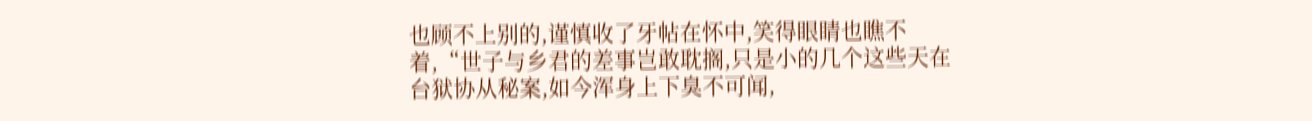也顾不上别的,谨慎收了牙帖在怀中,笑得眼睛也瞧不着,“世子与乡君的差事岂敢耽搁,只是小的几个这些天在台狱协从秘案,如今浑身上下臭不可闻,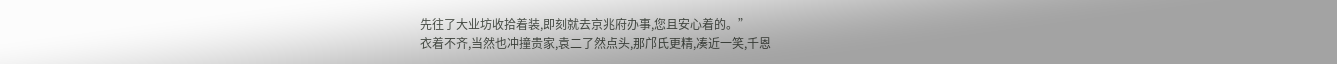先往了大业坊收拾着装,即刻就去京兆府办事,您且安心着的。”
衣着不齐,当然也冲撞贵家,袁二了然点头,那邝氏更精,凑近一笑,千恩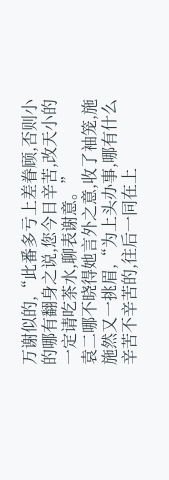万谢似的,“此番多亏上差眷顾,否则小的哪有翻身之说,您今日辛苦,改天小的一定请吃茶水,聊表谢意。”
袁二哪不晓得她言外之意,收了袖笼,施施然又一挑眉,“为上头办事,哪有什么辛苦不辛苦的,往后一同在上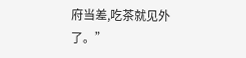府当差,吃茶就见外了。”